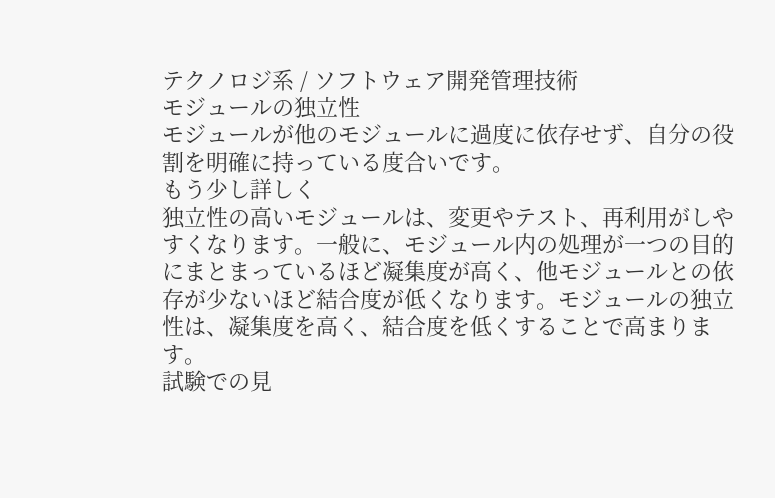テクノロジ系 / ソフトウェア開発管理技術
モジュールの独立性
モジュールが他のモジュールに過度に依存せず、自分の役割を明確に持っている度合いです。
もう少し詳しく
独立性の高いモジュールは、変更やテスト、再利用がしやすくなります。一般に、モジュール内の処理が一つの目的にまとまっているほど凝集度が高く、他モジュールとの依存が少ないほど結合度が低くなります。モジュールの独立性は、凝集度を高く、結合度を低くすることで高まります。
試験での見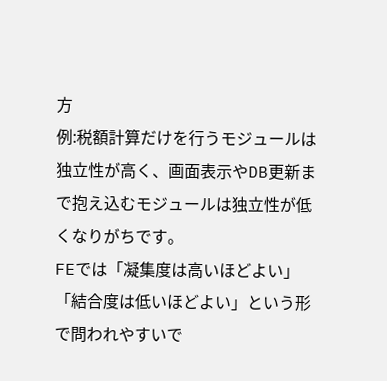方
例:税額計算だけを行うモジュールは独立性が高く、画面表示やDB更新まで抱え込むモジュールは独立性が低くなりがちです。
FEでは「凝集度は高いほどよい」「結合度は低いほどよい」という形で問われやすいで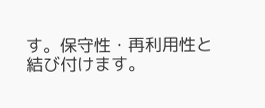す。保守性・再利用性と結び付けます。